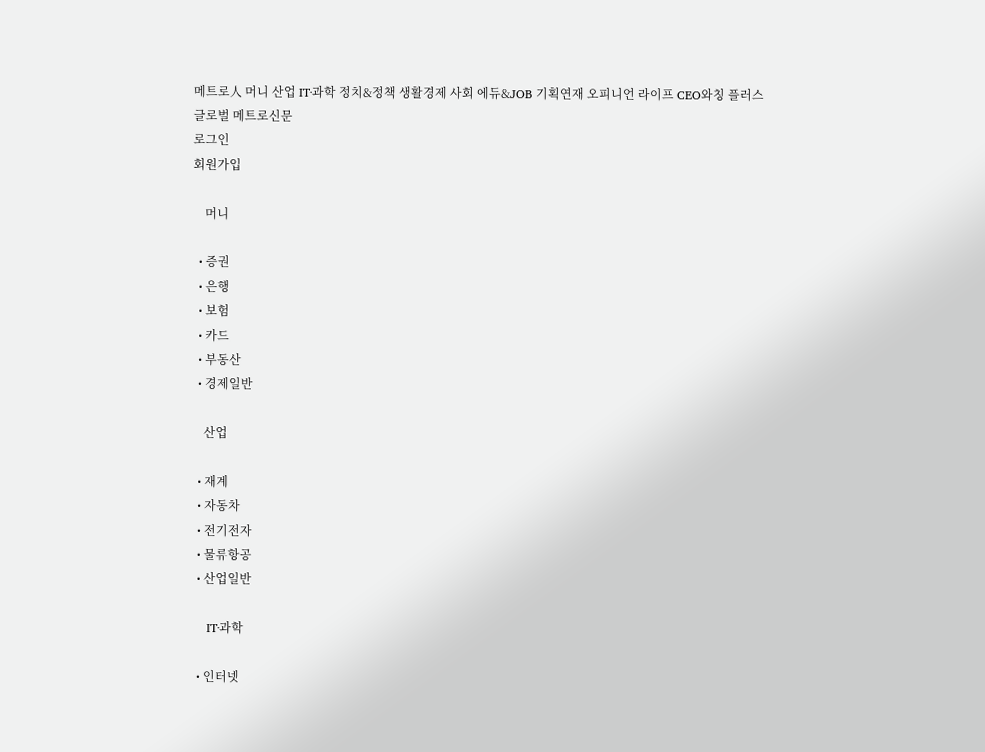메트로人 머니 산업 IT·과학 정치&정책 생활경제 사회 에듀&JOB 기획연재 오피니언 라이프 CEO와칭 플러스
글로벌 메트로신문
로그인
회원가입

    머니

  • 증권
  • 은행
  • 보험
  • 카드
  • 부동산
  • 경제일반

    산업

  • 재계
  • 자동차
  • 전기전자
  • 물류항공
  • 산업일반

    IT·과학

  • 인터넷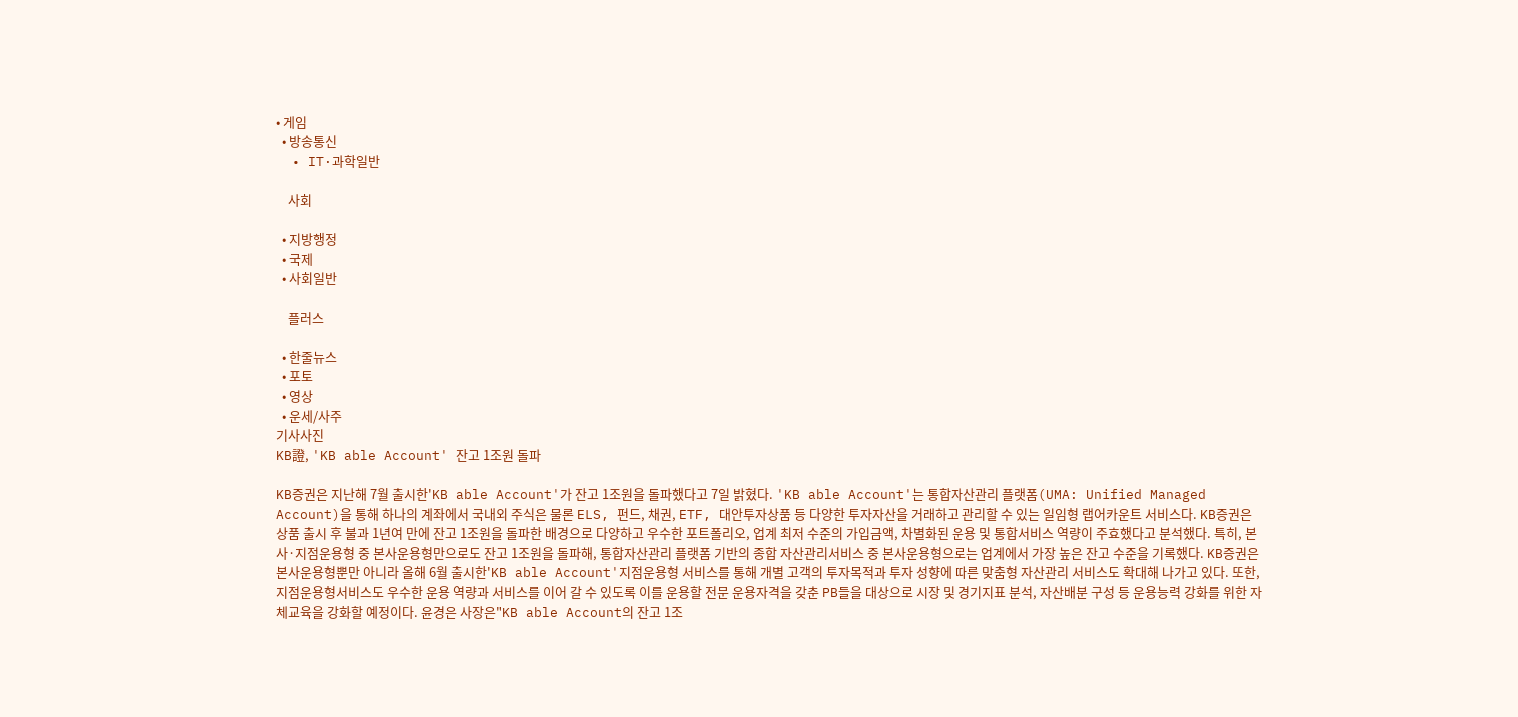• 게임
  • 방송통신
  • IT·과학일반

    사회

  • 지방행정
  • 국제
  • 사회일반

    플러스

  • 한줄뉴스
  • 포토
  • 영상
  • 운세/사주
기사사진
KB證, 'KB able Account' 잔고 1조원 돌파

KB증권은 지난해 7월 출시한'KB able Account'가 잔고 1조원을 돌파했다고 7일 밝혔다. 'KB able Account'는 통합자산관리 플랫폼(UMA: Unified Managed Account)을 통해 하나의 계좌에서 국내외 주식은 물론 ELS, 펀드, 채권, ETF, 대안투자상품 등 다양한 투자자산을 거래하고 관리할 수 있는 일임형 랩어카운트 서비스다. KB증권은 상품 출시 후 불과 1년여 만에 잔고 1조원을 돌파한 배경으로 다양하고 우수한 포트폴리오, 업계 최저 수준의 가입금액, 차별화된 운용 및 통합서비스 역량이 주효했다고 분석했다. 특히, 본사·지점운용형 중 본사운용형만으로도 잔고 1조원을 돌파해, 통합자산관리 플랫폼 기반의 종합 자산관리서비스 중 본사운용형으로는 업계에서 가장 높은 잔고 수준을 기록했다. KB증권은 본사운용형뿐만 아니라 올해 6월 출시한'KB able Account'지점운용형 서비스를 통해 개별 고객의 투자목적과 투자 성향에 따른 맞춤형 자산관리 서비스도 확대해 나가고 있다. 또한, 지점운용형서비스도 우수한 운용 역량과 서비스를 이어 갈 수 있도록 이를 운용할 전문 운용자격을 갖춘 PB들을 대상으로 시장 및 경기지표 분석, 자산배분 구성 등 운용능력 강화를 위한 자체교육을 강화할 예정이다. 윤경은 사장은"KB able Account의 잔고 1조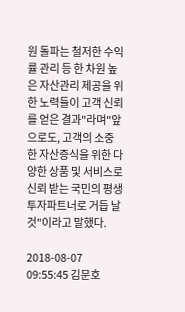원 돌파는 철저한 수익률 관리 등 한 차원 높은 자산관리 제공을 위한 노력들이 고객 신뢰를 얻은 결과"라며"앞으로도, 고객의 소중한 자산증식을 위한 다양한 상품 및 서비스로 신뢰 받는 국민의 평생 투자파트너로 거듭 날 것"이라고 말했다.

2018-08-07 09:55:45 김문호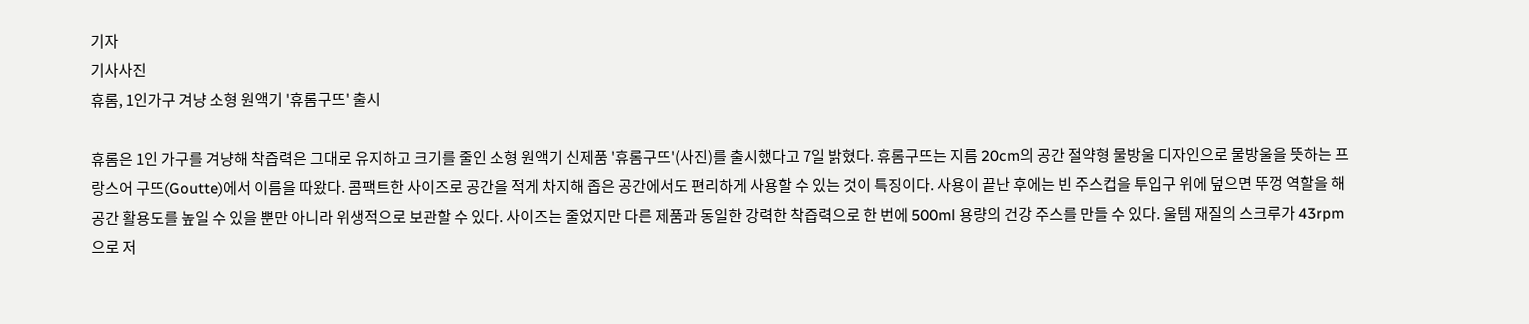기자
기사사진
휴롬, 1인가구 겨냥 소형 원액기 '휴롬구뜨' 출시

휴롬은 1인 가구를 겨냥해 착즙력은 그대로 유지하고 크기를 줄인 소형 원액기 신제품 '휴롬구뜨'(사진)를 출시했다고 7일 밝혔다. 휴롬구뜨는 지름 20cm의 공간 절약형 물방울 디자인으로 물방울을 뜻하는 프랑스어 구뜨(Goutte)에서 이름을 따왔다. 콤팩트한 사이즈로 공간을 적게 차지해 좁은 공간에서도 편리하게 사용할 수 있는 것이 특징이다. 사용이 끝난 후에는 빈 주스컵을 투입구 위에 덮으면 뚜껑 역할을 해 공간 활용도를 높일 수 있을 뿐만 아니라 위생적으로 보관할 수 있다. 사이즈는 줄었지만 다른 제품과 동일한 강력한 착즙력으로 한 번에 500ml 용량의 건강 주스를 만들 수 있다. 울템 재질의 스크루가 43rpm으로 저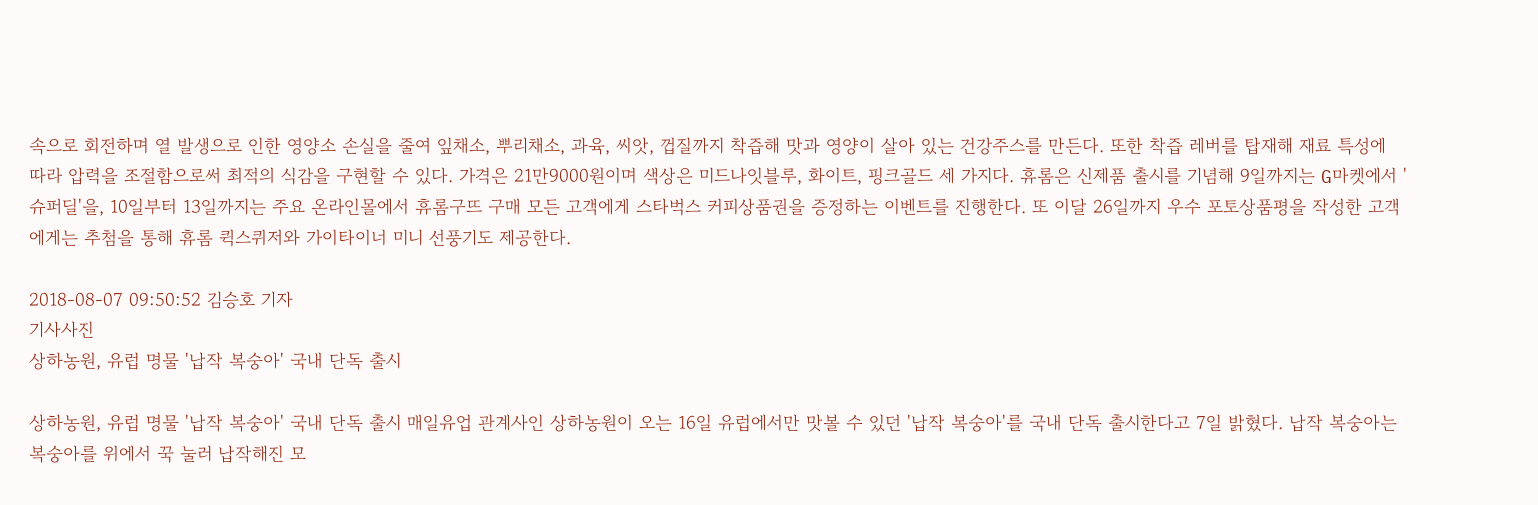속으로 회전하며 열 발생으로 인한 영양소 손실을 줄여 잎채소, 뿌리채소, 과육, 씨앗, 껍질까지 착즙해 맛과 영양이 살아 있는 건강주스를 만든다. 또한 착즙 레버를 탑재해 재료 특성에 따라 압력을 조절함으로써 최적의 식감을 구현할 수 있다. 가격은 21만9000원이며 색상은 미드나잇블루, 화이트, 핑크골드 세 가지다. 휴롬은 신제품 출시를 기념해 9일까지는 G마켓에서 '슈퍼딜'을, 10일부터 13일까지는 주요 온라인몰에서 휴롬구뜨 구매 모든 고객에게 스타벅스 커피상품권을 증정하는 이벤트를 진행한다. 또 이달 26일까지 우수 포토상품평을 작성한 고객에게는 추첨을 통해 휴롬 퀵스퀴저와 가이타이너 미니 선풍기도 제공한다.

2018-08-07 09:50:52 김승호 기자
기사사진
상하농원, 유럽 명물 '납작 복숭아' 국내 단독 출시

상하농원, 유럽 명물 '납작 복숭아' 국내 단독 출시 매일유업 관계사인 상하농원이 오는 16일 유럽에서만 맛볼 수 있던 '납작 복숭아'를 국내 단독 출시한다고 7일 밝혔다. 납작 복숭아는 복숭아를 위에서 꾹 눌러 납작해진 모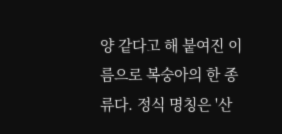양 같다고 해 붙여진 이름으로 복숭아의 한 종류다. 정식 명칭은 '산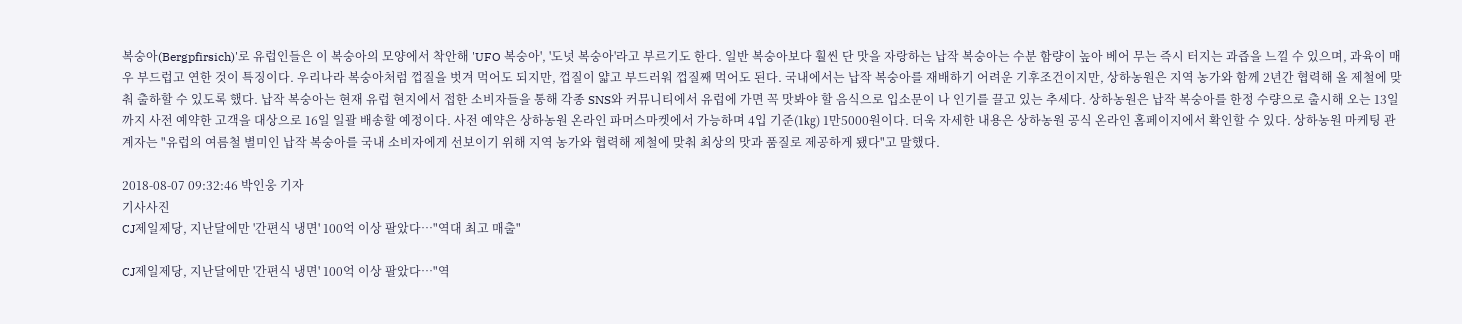복숭아(Bergpfirsich)'로 유럽인들은 이 복숭아의 모양에서 착안해 'UFO 복숭아', '도넛 복숭아'라고 부르기도 한다. 일반 복숭아보다 훨씬 단 맛을 자랑하는 납작 복숭아는 수분 함량이 높아 베어 무는 즉시 터지는 과즙을 느낄 수 있으며, 과육이 매우 부드럽고 연한 것이 특징이다. 우리나라 복숭아처럼 껍질을 벗겨 먹어도 되지만, 껍질이 얇고 부드러워 껍질째 먹어도 된다. 국내에서는 납작 복숭아를 재배하기 어려운 기후조건이지만, 상하농원은 지역 농가와 함께 2년간 협력해 올 제철에 맞춰 출하할 수 있도록 했다. 납작 복숭아는 현재 유럽 현지에서 접한 소비자들을 통해 각종 SNS와 커뮤니티에서 유럽에 가면 꼭 맛봐야 할 음식으로 입소문이 나 인기를 끌고 있는 추세다. 상하농원은 납작 복숭아를 한정 수량으로 출시해 오는 13일까지 사전 예약한 고객을 대상으로 16일 일괄 배송할 예정이다. 사전 예약은 상하농원 온라인 파머스마켓에서 가능하며 4입 기준(1㎏) 1만5000원이다. 더욱 자세한 내용은 상하농원 공식 온라인 홈페이지에서 확인할 수 있다. 상하농원 마케팅 관계자는 "유럽의 여름철 별미인 납작 복숭아를 국내 소비자에게 선보이기 위해 지역 농가와 협력해 제철에 맞춰 최상의 맛과 품질로 제공하게 됐다"고 말했다.

2018-08-07 09:32:46 박인웅 기자
기사사진
CJ제일제당, 지난달에만 '간편식 냉면' 100억 이상 팔았다…"역대 최고 매출"

CJ제일제당, 지난달에만 '간편식 냉면' 100억 이상 팔았다…"역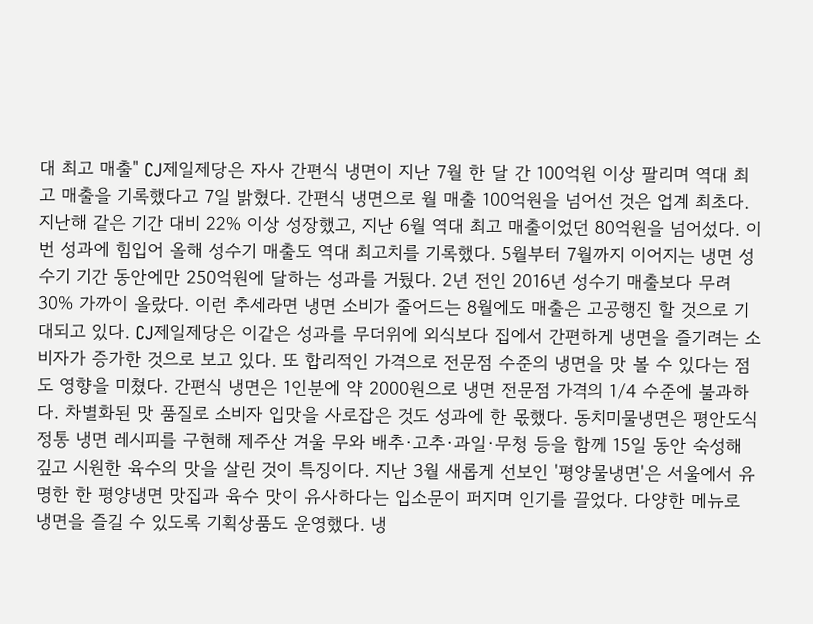대 최고 매출" CJ제일제당은 자사 간편식 냉면이 지난 7월 한 달 간 100억원 이상 팔리며 역대 최고 매출을 기록했다고 7일 밝혔다. 간편식 냉면으로 월 매출 100억원을 넘어선 것은 업계 최초다. 지난해 같은 기간 대비 22% 이상 성장했고, 지난 6월 역대 최고 매출이었던 80억원을 넘어섰다. 이번 성과에 힘입어 올해 성수기 매출도 역대 최고치를 기록했다. 5월부터 7월까지 이어지는 냉면 성수기 기간 동안에만 250억원에 달하는 성과를 거뒀다. 2년 전인 2016년 성수기 매출보다 무려 30% 가까이 올랐다. 이런 추세라면 냉면 소비가 줄어드는 8월에도 매출은 고공행진 할 것으로 기대되고 있다. CJ제일제당은 이같은 성과를 무더위에 외식보다 집에서 간편하게 냉면을 즐기려는 소비자가 증가한 것으로 보고 있다. 또 합리적인 가격으로 전문점 수준의 냉면을 맛 볼 수 있다는 점도 영향을 미쳤다. 간편식 냉면은 1인분에 약 2000원으로 냉면 전문점 가격의 1/4 수준에 불과하다. 차별화된 맛 품질로 소비자 입맛을 사로잡은 것도 성과에 한 몫했다. 동치미물냉면은 평안도식 정통 냉면 레시피를 구현해 제주산 겨울 무와 배추·고추·과일·무청 등을 함께 15일 동안 숙성해 깊고 시원한 육수의 맛을 살린 것이 특징이다. 지난 3월 새롭게 선보인 '평양물냉면'은 서울에서 유명한 한 평양냉면 맛집과 육수 맛이 유사하다는 입소문이 퍼지며 인기를 끌었다. 다양한 메뉴로 냉면을 즐길 수 있도록 기획상품도 운영했다. 냉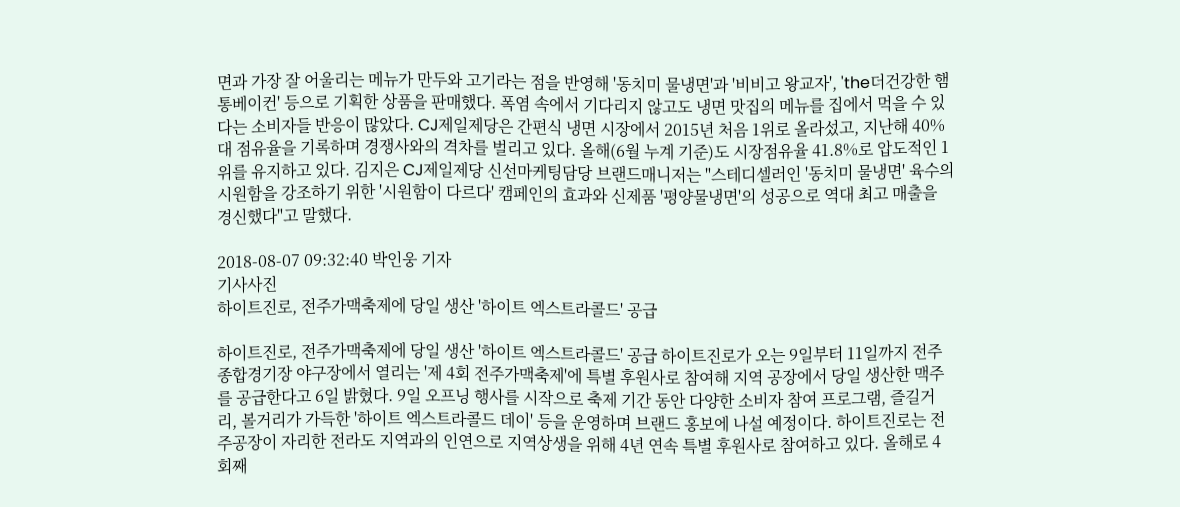면과 가장 잘 어울리는 메뉴가 만두와 고기라는 점을 반영해 '동치미 물냉면'과 '비비고 왕교자', 'the더건강한 햄 통베이컨' 등으로 기획한 상품을 판매했다. 폭염 속에서 기다리지 않고도 냉면 맛집의 메뉴를 집에서 먹을 수 있다는 소비자들 반응이 많았다. CJ제일제당은 간편식 냉면 시장에서 2015년 처음 1위로 올라섰고, 지난해 40%대 점유율을 기록하며 경쟁사와의 격차를 벌리고 있다. 올해(6월 누계 기준)도 시장점유율 41.8%로 압도적인 1위를 유지하고 있다. 김지은 CJ제일제당 신선마케팅담당 브랜드매니저는 "스테디셀러인 '동치미 물냉면' 육수의 시원함을 강조하기 위한 '시원함이 다르다' 캠페인의 효과와 신제품 '평양물냉면'의 성공으로 역대 최고 매출을 경신했다"고 말했다.

2018-08-07 09:32:40 박인웅 기자
기사사진
하이트진로, 전주가맥축제에 당일 생산 '하이트 엑스트라콜드' 공급

하이트진로, 전주가맥축제에 당일 생산 '하이트 엑스트라콜드' 공급 하이트진로가 오는 9일부터 11일까지 전주종합경기장 야구장에서 열리는 '제 4회 전주가맥축제'에 특별 후원사로 참여해 지역 공장에서 당일 생산한 맥주를 공급한다고 6일 밝혔다. 9일 오프닝 행사를 시작으로 축제 기간 동안 다양한 소비자 참여 프로그램, 즐길거리, 볼거리가 가득한 '하이트 엑스트라콜드 데이' 등을 운영하며 브랜드 홍보에 나설 예정이다. 하이트진로는 전주공장이 자리한 전라도 지역과의 인연으로 지역상생을 위해 4년 연속 특별 후원사로 참여하고 있다. 올해로 4회째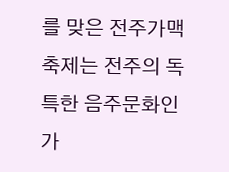를 맞은 전주가맥축제는 전주의 독특한 음주문화인 가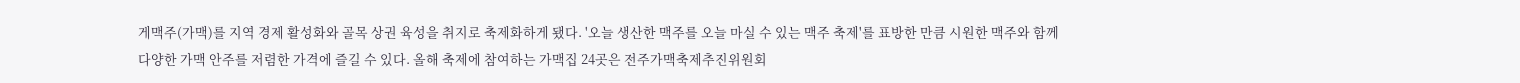게맥주(가맥)를 지역 경제 활성화와 골목 상권 육성을 취지로 축제화하게 됐다. '오늘 생산한 맥주를 오늘 마실 수 있는 맥주 축제'를 표방한 만큼 시원한 맥주와 함께 다양한 가맥 안주를 저렴한 가격에 즐길 수 있다. 올해 축제에 참여하는 가맥집 24곳은 전주가맥축제추진위원회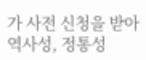가 사전 신청을 받아 역사성, 정통성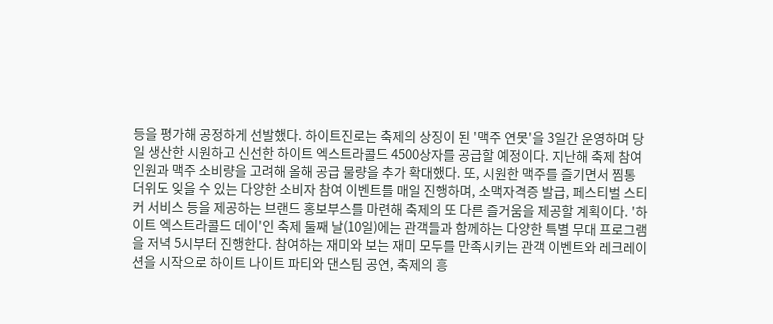등을 평가해 공정하게 선발했다. 하이트진로는 축제의 상징이 된 '맥주 연못'을 3일간 운영하며 당일 생산한 시원하고 신선한 하이트 엑스트라콜드 4500상자를 공급할 예정이다. 지난해 축제 참여 인원과 맥주 소비량을 고려해 올해 공급 물량을 추가 확대했다. 또, 시원한 맥주를 즐기면서 찜통 더위도 잊을 수 있는 다양한 소비자 참여 이벤트를 매일 진행하며, 소맥자격증 발급, 페스티벌 스티커 서비스 등을 제공하는 브랜드 홍보부스를 마련해 축제의 또 다른 즐거움을 제공할 계획이다. '하이트 엑스트라콜드 데이'인 축제 둘째 날(10일)에는 관객들과 함께하는 다양한 특별 무대 프로그램을 저녁 5시부터 진행한다. 참여하는 재미와 보는 재미 모두를 만족시키는 관객 이벤트와 레크레이션을 시작으로 하이트 나이트 파티와 댄스팀 공연, 축제의 흥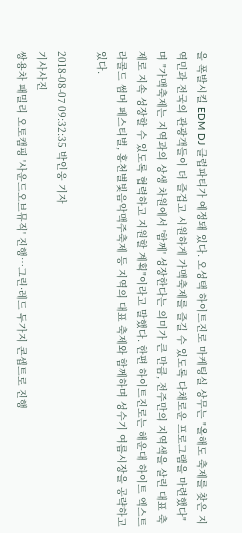을 폭발시킬 EDM DJ 클럽파티가 예정돼 있다. 오성택 하이트진로 마케팅실 상무는 "올해도 축제를 찾은 지역민과 전국의 관광객들이 더 즐겁고 시원하게 가맥축제를 즐길 수 있도록 다채로운 프로그램을 마련했다"며 "가맥축제는 지역과의 상생 차원에서 '함께' 성장한다는 의미가 큰 만큼, 전주만의 지역색을 살린 대표 축제로 지속 성장할 수 있도록 협력하고 지원할 계획"이라고 말했다. 한편 하이트진로는 해운대 하이트 엑스트라콜드 썸머 페스티벌, 홍천별빛음악맥주축제 등 지역의 대표 축제와 함께하며 성수기 여름시장을 공략하고 있다.

2018-08-07 09:32:35 박인웅 기자
기사사진
쌍용차 패밀리 오토캠핑 '사운드오브뮤직' 진행…그린·레드 두가지 콘셉트로 진행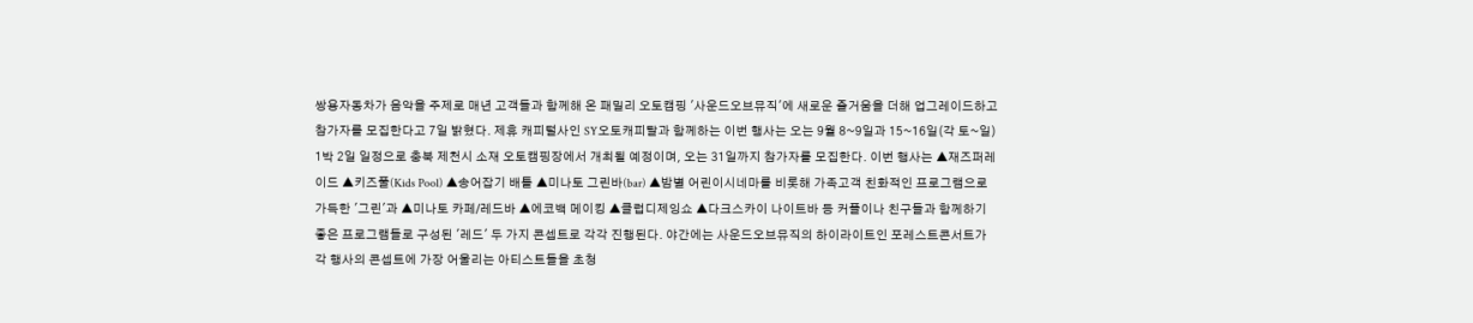쌍용자동차가 음악을 주제로 매년 고객들과 함께해 온 패밀리 오토캠핑 '사운드오브뮤직'에 새로운 즐거움을 더해 업그레이드하고 참가자를 모집한다고 7일 밝혔다. 제휴 캐피털사인 SY오토캐피탈과 함께하는 이번 행사는 오는 9월 8~9일과 15~16일(각 토~일) 1박 2일 일정으로 충북 제천시 소재 오토캠핑장에서 개최될 예정이며, 오는 31일까지 참가자를 모집한다. 이번 행사는 ▲재즈퍼레이드 ▲키즈풀(Kids Pool) ▲송어잡기 배틀 ▲미나토 그린바(bar) ▲밤별 어린이시네마를 비롯해 가족고객 친화적인 프로그램으로 가득한 '그린'과 ▲미나토 카페/레드바 ▲에코백 메이킹 ▲클럽디제잉쇼 ▲다크스카이 나이트바 등 커플이나 친구들과 함께하기 좋은 프로그램들로 구성된 '레드' 두 가지 콘셉트로 각각 진행된다. 야간에는 사운드오브뮤직의 하이라이트인 포레스트콘서트가 각 행사의 콘셉트에 가장 어울리는 아티스트들을 초청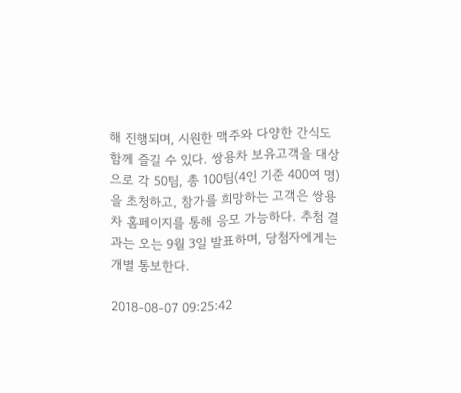해 진행되며, 시원한 맥주와 다양한 간식도 함께 즐길 수 있다. 쌍용차 보유고객을 대상으로 각 50팀, 총 100팀(4인 기준 400여 명)을 초청하고, 참가를 희망하는 고객은 쌍용차 홈페이지를 통해 응모 가능하다. 추첨 결과는 오는 9월 3일 발표하며, 당첨자에게는 개별 통보한다.

2018-08-07 09:25:42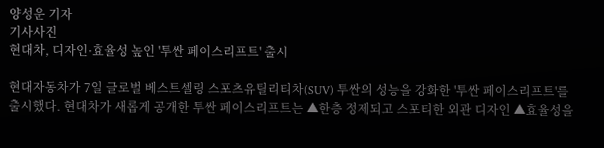양성운 기자
기사사진
현대차, 디자인·효율성 높인 '투싼 페이스리프트' 출시

현대자동차가 7일 글로벌 베스트셀링 스포츠유틸리티차(SUV) 투싼의 성능을 강화한 '투싼 페이스리프트'를 출시했다. 현대차가 새롭게 공개한 투싼 페이스리프트는 ▲한층 정제되고 스포티한 외관 디자인 ▲효율성을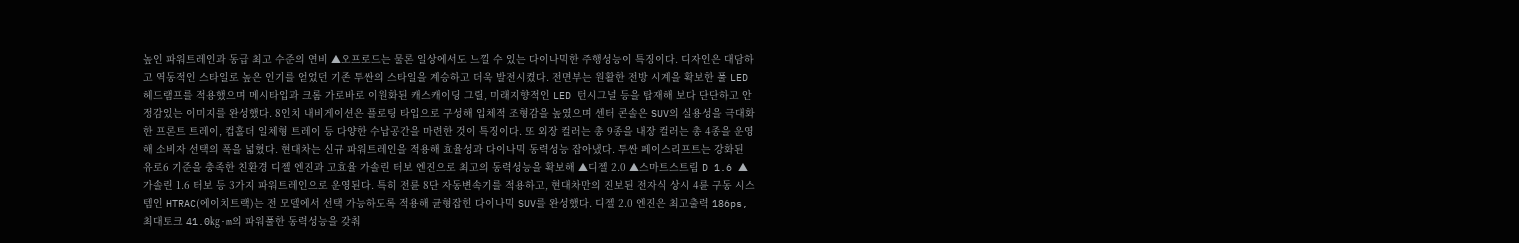높인 파워트레인과 동급 최고 수준의 연비 ▲오프로드는 물론 일상에서도 느낄 수 있는 다이나믹한 주행성능이 특징이다. 디자인은 대담하고 역동적인 스타일로 높은 인기를 얻었던 기존 투싼의 스타일을 계승하고 더욱 발전시켰다. 전면부는 원활한 전방 시계을 확보한 풀 LED 헤드램프를 적용했으며 메시타입과 크롬 가로바로 이원화된 캐스캐이딩 그릴, 미래지향적인 LED 턴시그널 등을 탑재해 보다 단단하고 안정감있는 이미지를 완성했다. 8인치 내비게이션은 플로팅 타입으로 구성해 입체적 조형감을 높였으며 센터 콘솔은 SUV의 실용성을 극대화한 프론트 트레이, 컵홀더 일체형 트레이 등 다양한 수납공간을 마련한 것이 특징이다. 또 외장 컬러는 총 9종을 내장 컬러는 총 4종을 운영해 소비자 선택의 폭을 넓혔다. 현대차는 신규 파워트레인을 적용해 효율성과 다이나믹 동력성능 잡아냈다. 투싼 페이스리프트는 강화된 유로6 기준을 충족한 친환경 디젤 엔진과 고효율 가솔린 터보 엔진으로 최고의 동력성능을 확보해 ▲디젤 2.0 ▲스마트스트림 D 1.6 ▲가솔린 1.6 터보 등 3가지 파워트레인으로 운영된다. 특히 전륜 8단 자동변속기를 적용하고, 현대차만의 진보된 전자식 상시 4륜 구동 시스템인 HTRAC(에이치트랙)는 전 모델에서 선택 가능하도록 적용해 균형잡힌 다이나믹 SUV를 완성했다. 디젤 2.0 엔진은 최고출력 186ps, 최대토크 41.0㎏·m의 파워풀한 동력성능을 갖춰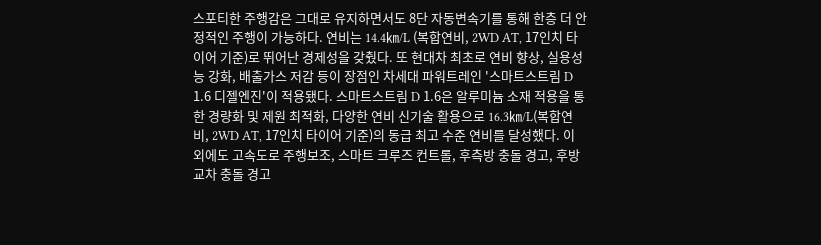스포티한 주행감은 그대로 유지하면서도 8단 자동변속기를 통해 한층 더 안정적인 주행이 가능하다. 연비는 14.4㎞/L (복합연비, 2WD AT, 17인치 타이어 기준)로 뛰어난 경제성을 갖췄다. 또 현대차 최초로 연비 향상, 실용성능 강화, 배출가스 저감 등이 장점인 차세대 파워트레인 '스마트스트림 D 1.6 디젤엔진'이 적용됐다. 스마트스트림 D 1.6은 알루미늄 소재 적용을 통한 경량화 및 제원 최적화, 다양한 연비 신기술 활용으로 16.3㎞/L(복합연비, 2WD AT, 17인치 타이어 기준)의 동급 최고 수준 연비를 달성했다. 이 외에도 고속도로 주행보조, 스마트 크루즈 컨트롤, 후측방 충돌 경고, 후방 교차 충돌 경고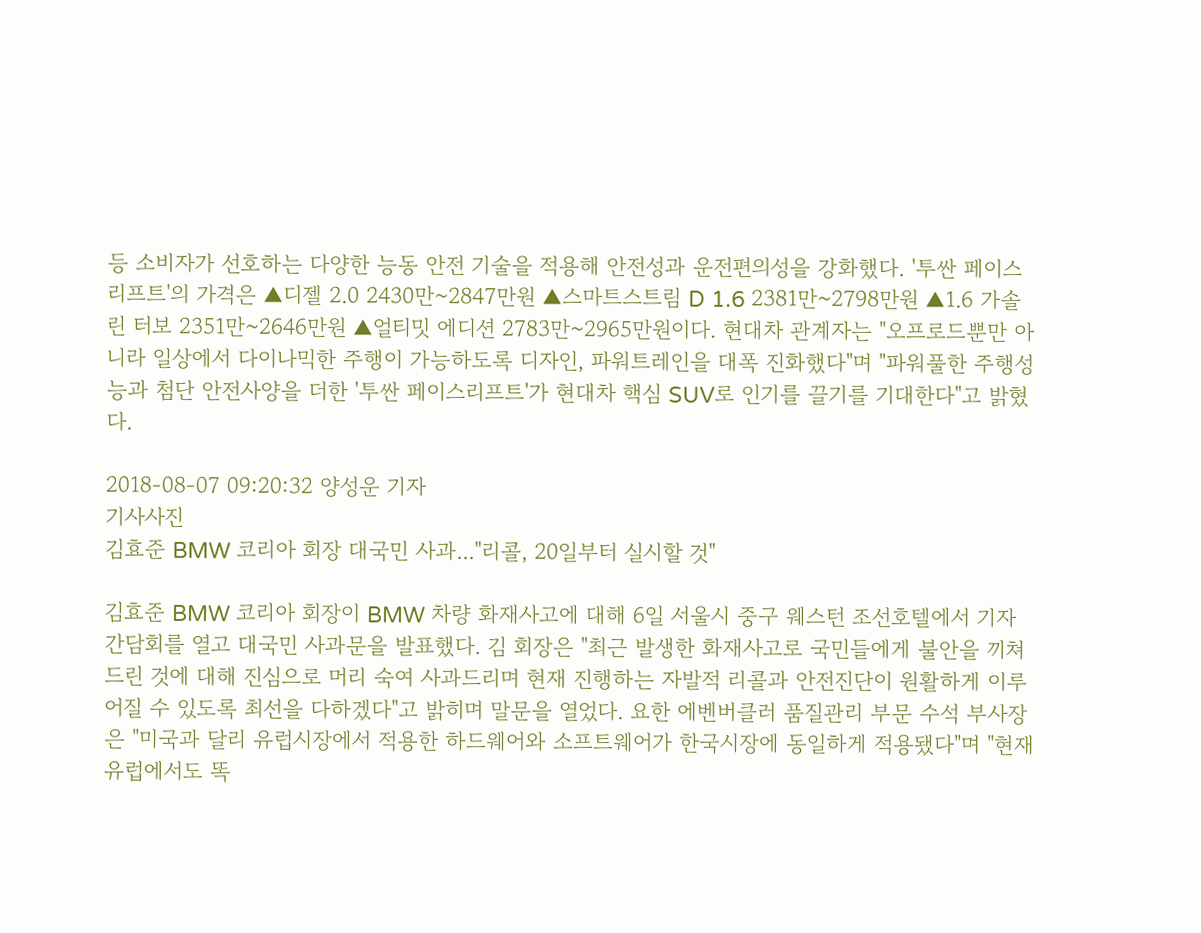등 소비자가 선호하는 다양한 능동 안전 기술을 적용해 안전성과 운전편의성을 강화했다. '투싼 페이스리프트'의 가격은 ▲디젤 2.0 2430만~2847만원 ▲스마트스트림 D 1.6 2381만~2798만원 ▲1.6 가솔린 터보 2351만~2646만원 ▲얼티밋 에디션 2783만~2965만원이다. 현대차 관계자는 "오프로드뿐만 아니라 일상에서 다이나믹한 주행이 가능하도록 디자인, 파워트레인을 대폭 진화했다"며 "파워풀한 주행성능과 첨단 안전사양을 더한 '투싼 페이스리프트'가 현대차 핵심 SUV로 인기를 끌기를 기대한다"고 밝혔다.

2018-08-07 09:20:32 양성운 기자
기사사진
김효준 BMW 코리아 회장 대국민 사과..."리콜, 20일부터 실시할 것"

김효준 BMW 코리아 회장이 BMW 차량 화재사고에 대해 6일 서울시 중구 웨스턴 조선호텔에서 기자 간담회를 열고 대국민 사과문을 발표했다. 김 회장은 "최근 발생한 화재사고로 국민들에게 불안을 끼쳐 드린 것에 대해 진심으로 머리 숙여 사과드리며 현재 진행하는 자발적 리콜과 안전진단이 원활하게 이루어질 수 있도록 최선을 다하겠다"고 밝히며 말문을 열었다. 요한 에벤버클러 품질관리 부문 수석 부사장은 "미국과 달리 유럽시장에서 적용한 하드웨어와 소프트웨어가 한국시장에 동일하게 적용됐다"며 "현재 유럽에서도 똑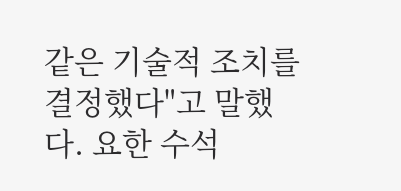같은 기술적 조치를 결정했다"고 말했다. 요한 수석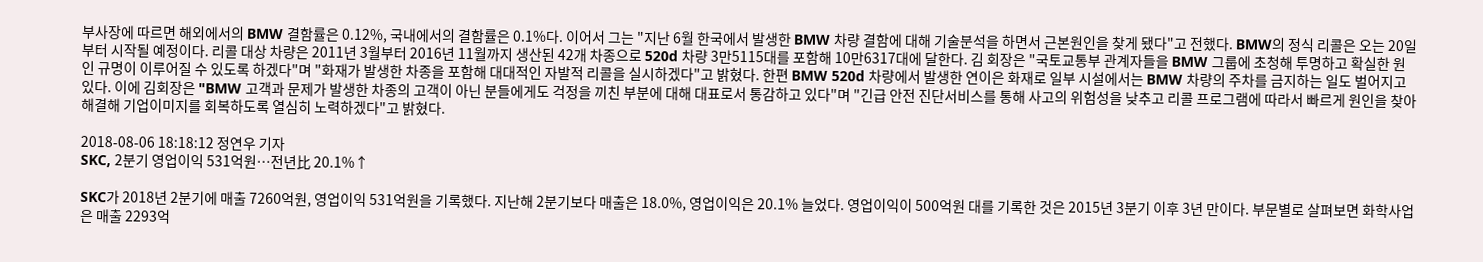부사장에 따르면 해외에서의 BMW 결함률은 0.12%, 국내에서의 결함률은 0.1%다. 이어서 그는 "지난 6월 한국에서 발생한 BMW 차량 결함에 대해 기술분석을 하면서 근본원인을 찾게 됐다"고 전했다. BMW의 정식 리콜은 오는 20일부터 시작될 예정이다. 리콜 대상 차량은 2011년 3월부터 2016년 11월까지 생산된 42개 차종으로 520d 차량 3만5115대를 포함해 10만6317대에 달한다. 김 회장은 "국토교통부 관계자들을 BMW 그룹에 초청해 투명하고 확실한 원인 규명이 이루어질 수 있도록 하겠다"며 "화재가 발생한 차종을 포함해 대대적인 자발적 리콜을 실시하겠다"고 밝혔다. 한편 BMW 520d 차량에서 발생한 연이은 화재로 일부 시설에서는 BMW 차량의 주차를 금지하는 일도 벌어지고 있다. 이에 김회장은 "BMW 고객과 문제가 발생한 차종의 고객이 아닌 분들에게도 걱정을 끼친 부분에 대해 대표로서 통감하고 있다"며 "긴급 안전 진단서비스를 통해 사고의 위험성을 낮추고 리콜 프로그램에 따라서 빠르게 원인을 찾아 해결해 기업이미지를 회복하도록 열심히 노력하겠다"고 밝혔다.

2018-08-06 18:18:12 정연우 기자
SKC, 2분기 영업이익 531억원…전년比 20.1%↑

SKC가 2018년 2분기에 매출 7260억원, 영업이익 531억원을 기록했다. 지난해 2분기보다 매출은 18.0%, 영업이익은 20.1% 늘었다. 영업이익이 500억원 대를 기록한 것은 2015년 3분기 이후 3년 만이다. 부문별로 살펴보면 화학사업은 매출 2293억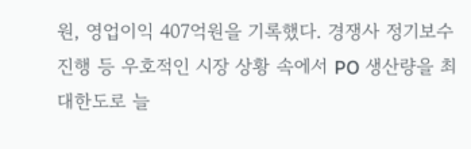원, 영업이익 407억원을 기록했다. 경쟁사 정기보수 진행 등 우호적인 시장 상황 속에서 PO 생산량을 최대한도로 늘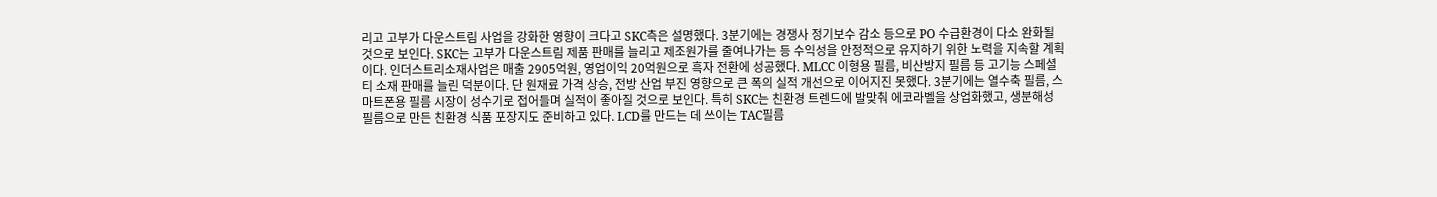리고 고부가 다운스트림 사업을 강화한 영향이 크다고 SKC측은 설명했다. 3분기에는 경쟁사 정기보수 감소 등으로 PO 수급환경이 다소 완화될 것으로 보인다. SKC는 고부가 다운스트림 제품 판매를 늘리고 제조원가를 줄여나가는 등 수익성을 안정적으로 유지하기 위한 노력을 지속할 계획이다. 인더스트리소재사업은 매출 2905억원, 영업이익 20억원으로 흑자 전환에 성공했다. MLCC 이형용 필름, 비산방지 필름 등 고기능 스페셜티 소재 판매를 늘린 덕분이다. 단 원재료 가격 상승, 전방 산업 부진 영향으로 큰 폭의 실적 개선으로 이어지진 못했다. 3분기에는 열수축 필름, 스마트폰용 필름 시장이 성수기로 접어들며 실적이 좋아질 것으로 보인다. 특히 SKC는 친환경 트렌드에 발맞춰 에코라벨을 상업화했고, 생분해성 필름으로 만든 친환경 식품 포장지도 준비하고 있다. LCD를 만드는 데 쓰이는 TAC필름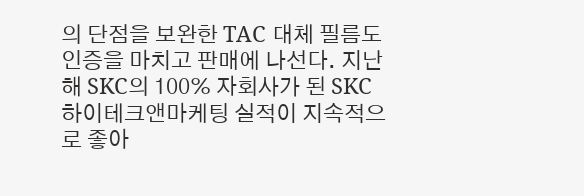의 단점을 보완한 TAC 대체 필름도 인증을 마치고 판매에 나선다. 지난해 SKC의 100% 자회사가 된 SKC 하이테크앤마케팅 실적이 지속적으로 좋아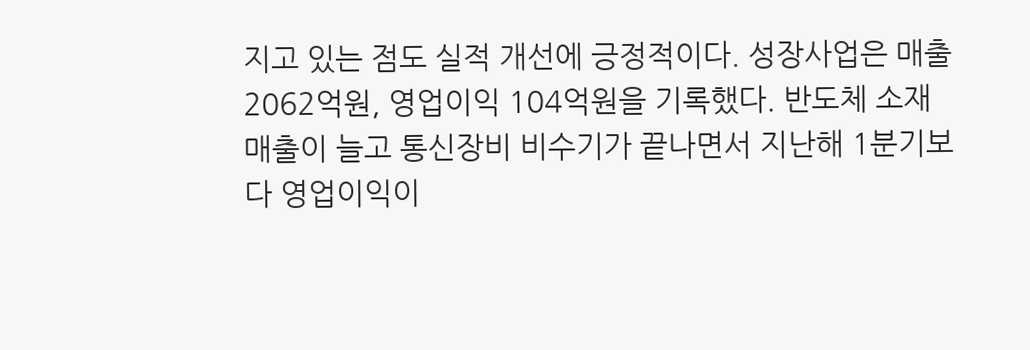지고 있는 점도 실적 개선에 긍정적이다. 성장사업은 매출 2062억원, 영업이익 104억원을 기록했다. 반도체 소재 매출이 늘고 통신장비 비수기가 끝나면서 지난해 1분기보다 영업이익이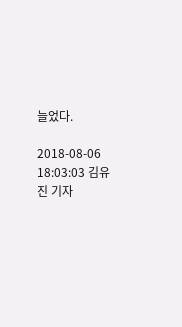늘었다.

2018-08-06 18:03:03 김유진 기자